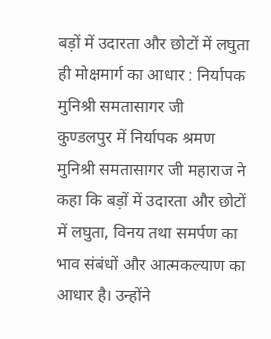बड़ों में उदारता और छोटों में लघुता ही मोक्षमार्ग का आधार : निर्यापक मुनिश्री समतासागर जी
कुण्डलपुर में निर्यापक श्रमण मुनिश्री समतासागर जी महाराज ने कहा कि बड़ों में उदारता और छोटों में लघुता, विनय तथा समर्पण का भाव संबंधों और आत्मकल्याण का आधार है। उन्होंने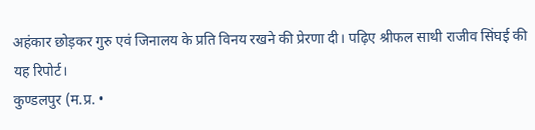अहंकार छोड़कर गुरु एवं जिनालय के प्रति विनय रखने की प्रेरणा दी। पढ़िए श्रीफल साथी राजीव सिंघई की यह रिपोर्ट।
कुण्डलपुर (म.प्र. •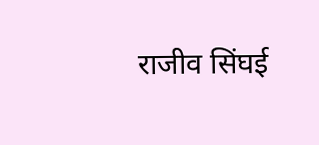राजीव सिंघई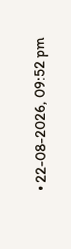• 22-08-2026, 09:52 pm